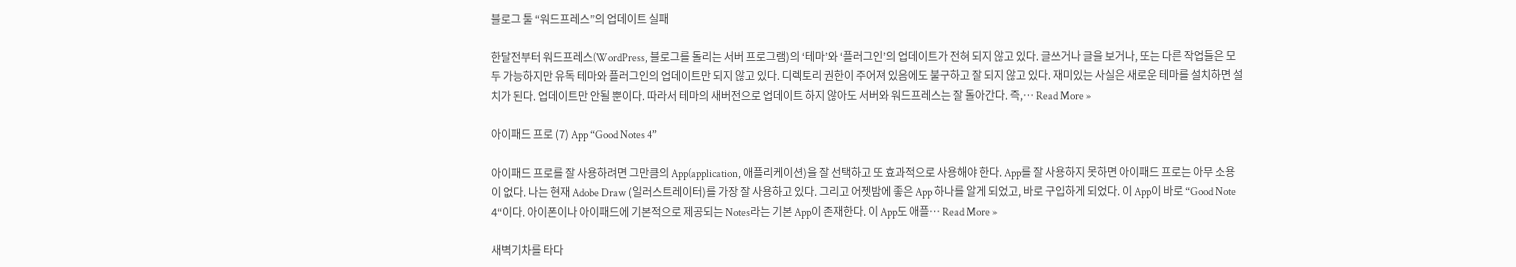블로그 툴 “워드프레스”의 업데이트 실패

한달전부터 워드프레스(WordPress, 블로그를 돌리는 서버 프로그램)의 ‘테마’와 ‘플러그인’의 업데이트가 전혀 되지 않고 있다. 글쓰거나 글을 보거나, 또는 다른 작업들은 모두 가능하지만 유독 테마와 플러그인의 업데이트만 되지 않고 있다. 디렉토리 권한이 주어져 있음에도 불구하고 잘 되지 않고 있다. 재미있는 사실은 새로운 테마를 설치하면 설치가 된다. 업데이트만 안될 뿐이다. 따라서 테마의 새버전으로 업데이트 하지 않아도 서버와 워드프레스는 잘 돌아간다. 즉,… Read More »

아이패드 프로 (7) App “Good Notes 4”

아이패드 프로를 잘 사용하려면 그만큼의 App(application, 애플리케이션)을 잘 선택하고 또 효과적으로 사용해야 한다. App를 잘 사용하지 못하면 아이패드 프로는 아무 소용이 없다. 나는 현재 Adobe Draw (일러스트레이터)를 가장 잘 사용하고 있다. 그리고 어젯밤에 좋은 App 하나를 알게 되었고, 바로 구입하게 되었다. 이 App이 바로 “Good Note 4“이다. 아이폰이나 아이패드에 기본적으로 제공되는 Notes라는 기본 App이 존재한다. 이 App도 애플… Read More »

새벽기차를 타다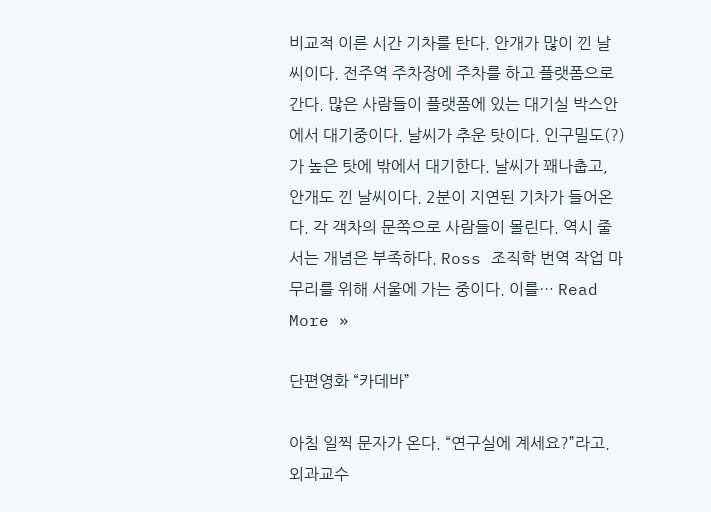비교적 이른 시간 기차를 탄다. 안개가 많이 낀 날씨이다. 전주역 주차장에 주차를 하고 플랫폼으로 간다. 많은 사람들이 플랫폼에 있는 대기실 박스안에서 대기중이다. 날씨가 추운 탓이다. 인구밀도(?)가 높은 탓에 밖에서 대기한다. 날씨가 꽤나춥고, 안개도 낀 날씨이다. 2분이 지연된 기차가 들어온다. 각 객차의 문쪽으로 사람들이 몰린다. 역시 줄서는 개념은 부족하다. Ross 조직학 번역 작업 마무리를 위해 서울에 가는 중이다. 이를… Read More »

단편영화 “카데바”

아침 일찍 문자가 온다. “연구실에 계세요?”라고. 외과교수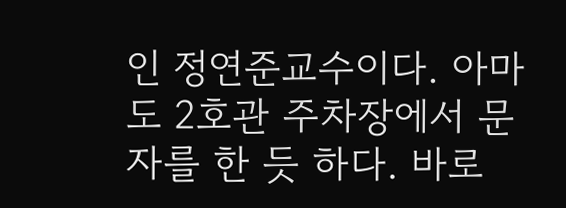인 정연준교수이다. 아마도 2호관 주차장에서 문자를 한 듯 하다. 바로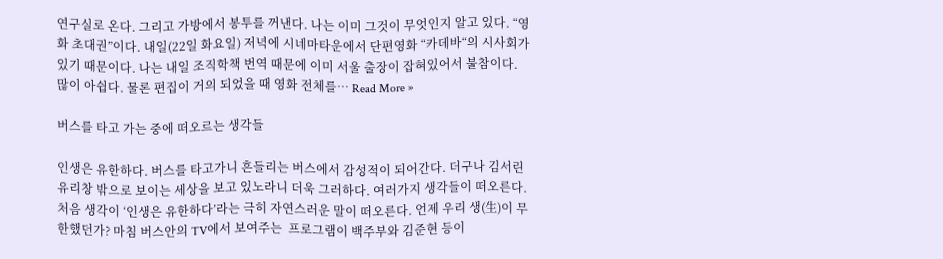연구실로 온다. 그리고 가방에서 봉투를 꺼낸다. 나는 이미 그것이 무엇인지 알고 있다. “영화 초대권”이다. 내일(22일 화요일) 저녁에 시네마타운에서 단편영화 “카데바“의 시사회가 있기 때문이다. 나는 내일 조직학책 번역 때문에 이미 서울 출장이 잡혀있어서 불참이다. 많이 아쉽다. 물론 편집이 거의 되었을 때 영화 전체를… Read More »

버스를 타고 가는 중에 떠오르는 생각들

인생은 유한하다. 버스를 타고가니 흔들리는 버스에서 감성적이 되어간다. 더구나 김서린 유리창 밖으로 보이는 세상을 보고 있노라니 더욱 그러하다. 여러가지 생각들이 떠오른다. 처음 생각이 ‘인생은 유한하다’라는 극히 자연스러운 말이 떠오른다. 언제 우리 생(生)이 무한했던가? 마침 버스안의 TV에서 보여주는  프로그램이 백주부와 김준현 등이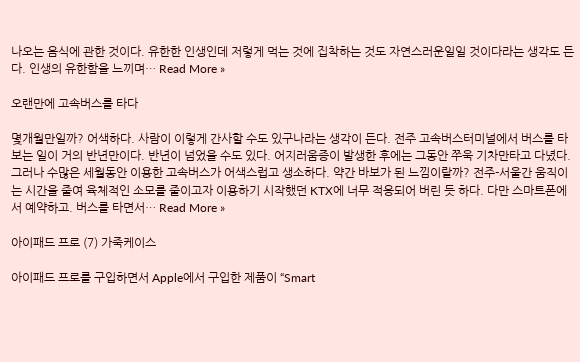나오는 음식에 관한 것이다. 유한한 인생인데 저렇게 먹는 것에 집착하는 것도 자연스러운일일 것이다라는 생각도 든다. 인생의 유한함을 느끼며… Read More »

오랜만에 고속버스를 타다

몇개월만일까? 어색하다. 사람이 이렇게 간사할 수도 있구나라는 생각이 든다. 전주 고속버스터미널에서 버스를 타보는 일이 거의 반년만이다. 반년이 넘었을 수도 있다. 어지러움증이 발생한 후에는 그동안 쭈욱 기차만타고 다녔다. 그러나 수많은 세월동안 이용한 고속버스가 어색스럽고 생소하다. 약간 바보가 된 느낌이랄까? 전주-서울간 움직이는 시간을 줄여 육체적인 소모를 줄이고자 이용하기 시작했던 KTX에 너무 적응되어 버린 듯 하다. 다만 스마트폰에서 예약하고. 버스를 타면서… Read More »

아이패드 프로 (7) 가죽케이스

아이패드 프로를 구입하면서 Apple에서 구입한 제품이 “Smart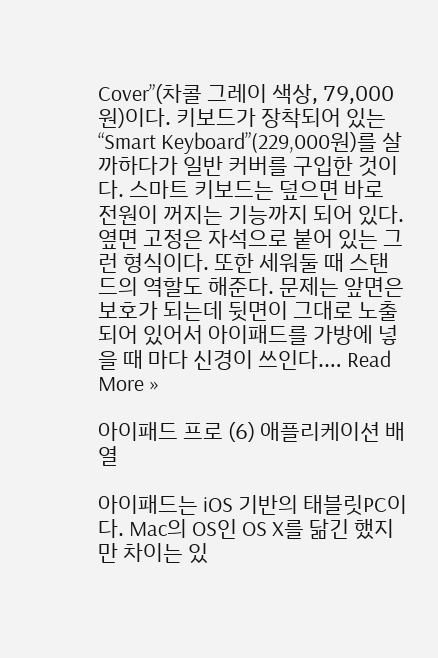Cover”(차콜 그레이 색상, 79,000원)이다. 키보드가 장착되어 있는 “Smart Keyboard”(229,000원)를 살까하다가 일반 커버를 구입한 것이다. 스마트 키보드는 덮으면 바로 전원이 꺼지는 기능까지 되어 있다. 옆면 고정은 자석으로 붙어 있는 그런 형식이다. 또한 세워둘 때 스탠드의 역할도 해준다. 문제는 앞면은 보호가 되는데 뒷면이 그대로 노출되어 있어서 아이패드를 가방에 넣을 때 마다 신경이 쓰인다.… Read More »

아이패드 프로 (6) 애플리케이션 배열

아이패드는 iOS 기반의 태블릿PC이다. Mac의 OS인 OS X를 닮긴 했지만 차이는 있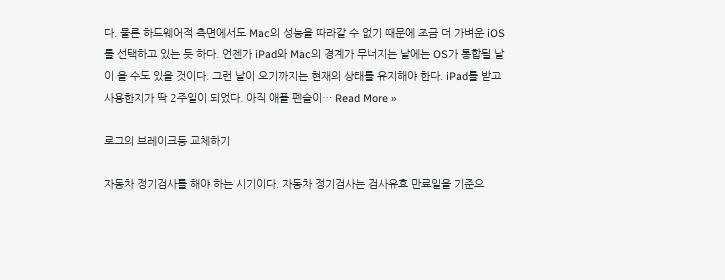다. 물론 하드웨어적 측면에서도 Mac의 성능을 따라갈 수 없기 때문에 조금 더 가벼운 iOS를 선택하고 있는 듯 하다. 언젠가 iPad와 Mac의 경계가 무너지는 날에는 OS가 통합될 날이 올 수도 있을 것이다. 그런 날이 오기까지는 현재의 상태를 유지해야 한다. iPad를 받고 사용한지가 딱 2주일이 되었다. 아직 애플 펜슬이… Read More »

로그의 브레이크등 교체하기

자동차 정기검사를 해야 하는 시기이다. 자동차 정기검사는 검사유효 만료일을 기준으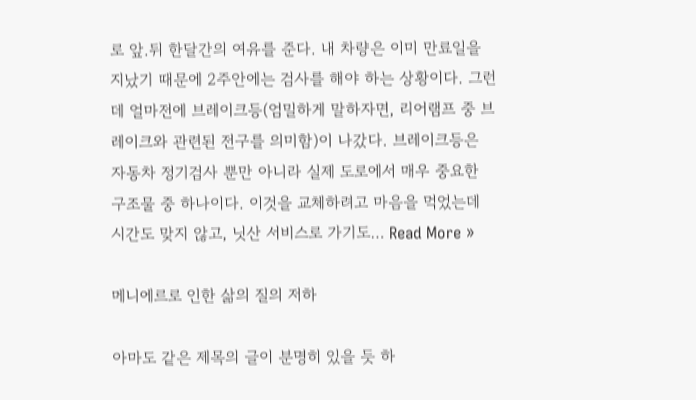로 앞.뒤 한달간의 여유를 준다. 내 차량은 이미 만료일을 지났기 때문에 2주안에는 검사를 해야 하는 상황이다. 그런데 얼마전에 브레이크등(엄밀하게 말하자면, 리어램프 중 브레이크와 관련된 전구를 의미함)이 나갔다. 브레이크등은 자동차 정기검사 뿐만 아니라 실제 도로에서 매우 중요한 구조물 중 하나이다. 이것을 교체하려고 마음을 먹었는데 시간도 맞지 않고, 닛산 서비스로 가기도… Read More »

메니에르로 인한 삶의 질의 저하

아마도 같은 제목의 글이 분명히 있을 듯 하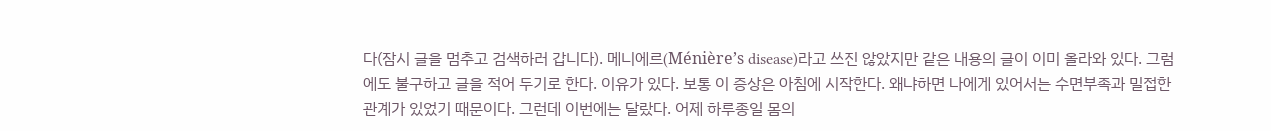다(잠시 글을 멈추고 검색하러 갑니다). 메니에르(Ménière’s disease)라고 쓰진 않았지만 같은 내용의 글이 이미 올라와 있다. 그럼에도 불구하고 글을 적어 두기로 한다. 이유가 있다. 보통 이 증상은 아침에 시작한다. 왜냐하면 나에게 있어서는 수면부족과 밀접한 관계가 있었기 때문이다. 그런데 이번에는 달랐다. 어제 하루종일 몸의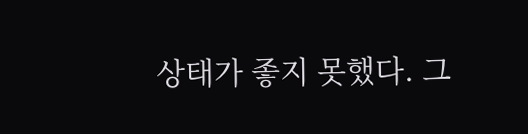상태가 좋지 못했다. 그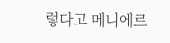렇다고 메니에르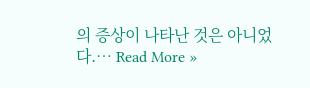의 증상이 나타난 것은 아니었다.… Read More »